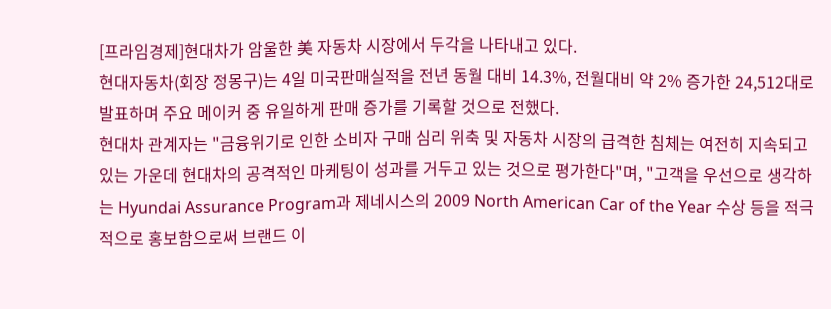[프라임경제]현대차가 암울한 美 자동차 시장에서 두각을 나타내고 있다.
현대자동차(회장 정몽구)는 4일 미국판매실적을 전년 동월 대비 14.3%, 전월대비 약 2% 증가한 24,512대로 발표하며 주요 메이커 중 유일하게 판매 증가를 기록할 것으로 전했다.
현대차 관계자는 "금융위기로 인한 소비자 구매 심리 위축 및 자동차 시장의 급격한 침체는 여전히 지속되고 있는 가운데 현대차의 공격적인 마케팅이 성과를 거두고 있는 것으로 평가한다"며, "고객을 우선으로 생각하는 Hyundai Assurance Program과 제네시스의 2009 North American Car of the Year 수상 등을 적극적으로 홍보함으로써 브랜드 이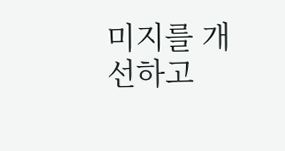미지를 개선하고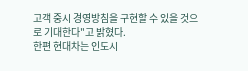고객 중시 경영방침을 구현할 수 있을 것으로 기대한다"고 밝혔다.
한편 현대차는 인도시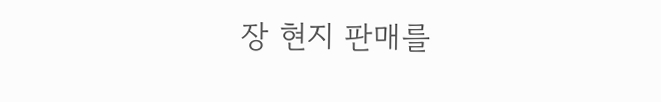장 현지 판매를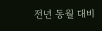전년 동월 대비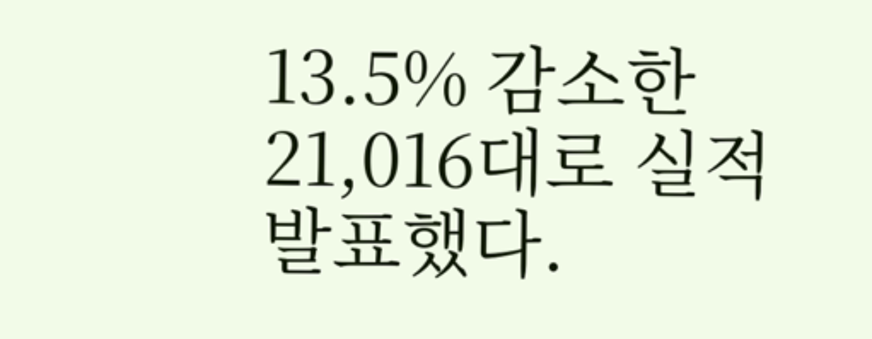13.5% 감소한 21,016대로 실적발표했다.